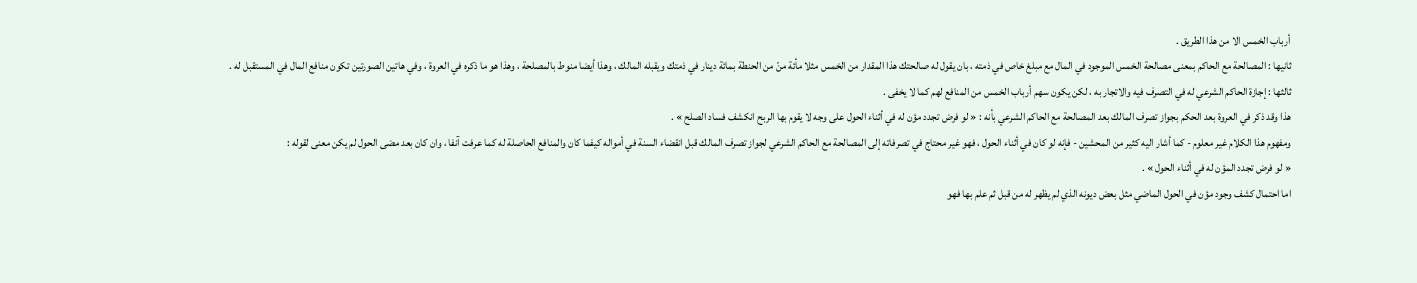أرباب الخمس الا من هذا الطريق .
ثانيها : المصالحة مع الحاكم بمعنى مصالحة الخمس الموجود في المال مع مبلغ خاص في ذمته ، بان يقول له صالحتك هذا المقدار من الخمس مثلا مأئة منّ من الحنطة بمائة دينار في ذمتك ويقبله المالك ، وهذا أيضا منوط بالمصلحة ، وهذا هو ما ذكره في العروة ، وفي هاتين الصورتين تكون منافع المال في المستقبل له .
ثالثها : إجازة الحاكم الشرعي له في التصرف فيه والاتجار به ، لكن يكون سهم أرباب الخمس من المنافع لهم كما لا يخفى .
هذا وقد ذكر في العروة بعد الحكم بجواز تصرف المالك بعد المصالحة مع الحاكم الشرعي بأنه : « لو فرض تجدد مؤن له في أثناء الحول على وجه لا يقوم بها الربح انكشف فساد الصلح » .
ومفهوم هذا الكلام غير معلوم - كما أشار اليه كثير من المحشين - فإنه لو كان في أثناء الحول ، فهو غير محتاج في تصرفاته إلى المصالحة مع الحاكم الشرعي لجواز تصرف المالك قبل انقضاء السنة في أمواله كيفما كان والمنافع الحاصلة له كما عرفت آنفا ، وان كان بعد مضى الحول لم يكن معنى لقوله :
« لو فرض تجدد المؤن له في أثناء الحول » .
اما احتمال كشف وجود مؤن في الحول الماضي مثل بعض ديونه الذي لم يظهر له من قبل ثم علم بها فهو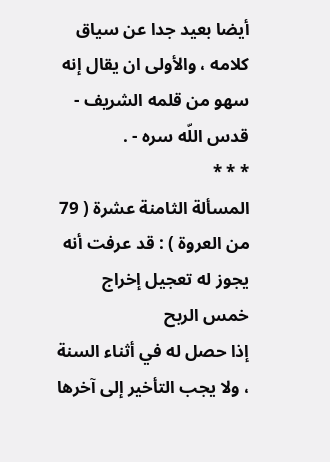أيضا بعيد جدا عن سياق كلامه ، والأولى ان يقال إنه سهو من قلمه الشريف - قدس اللّه سره - .
* * *
المسألة الثامنة عشرة ( 79 من العروة ) : قد عرفت أنه يجوز له تعجيل إخراج خمس الربح
إذا حصل له في أثناء السنة ، ولا يجب التأخير إلى آخرها